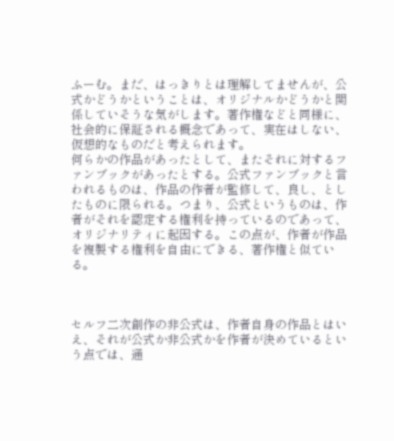ふーむ。まだ、はっきりとは理解してませんが、公式かどうかということは、オリジナルかどうかと関係していそうな気がします。著作権などと同様に、社会的に保証される概念であって、実在はしない、仮想的なものだと考えられます。
何らかの作品があったとして、またそれに対するファンブックがあったとする。公式ファンブックと言われるものは、作品の作者が監修して、良し、としたものに限られる。つまり、公式というものは、作者がそれを認定する権利を持っているのであって、オリジナリティに起因する。この点が、作者が作品を複製する権利を自由にできる、著作権と似ている。



セルフ二次創作の非公式は、作者自身の作品とはいえ、それが公式か非公式かを作者が決めているという点では、通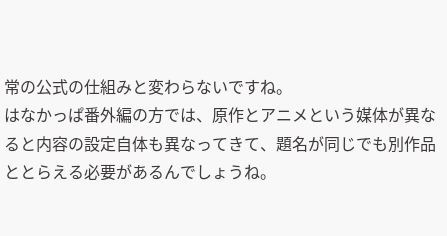常の公式の仕組みと変わらないですね。
はなかっぱ番外編の方では、原作とアニメという媒体が異なると内容の設定自体も異なってきて、題名が同じでも別作品ととらえる必要があるんでしょうね。